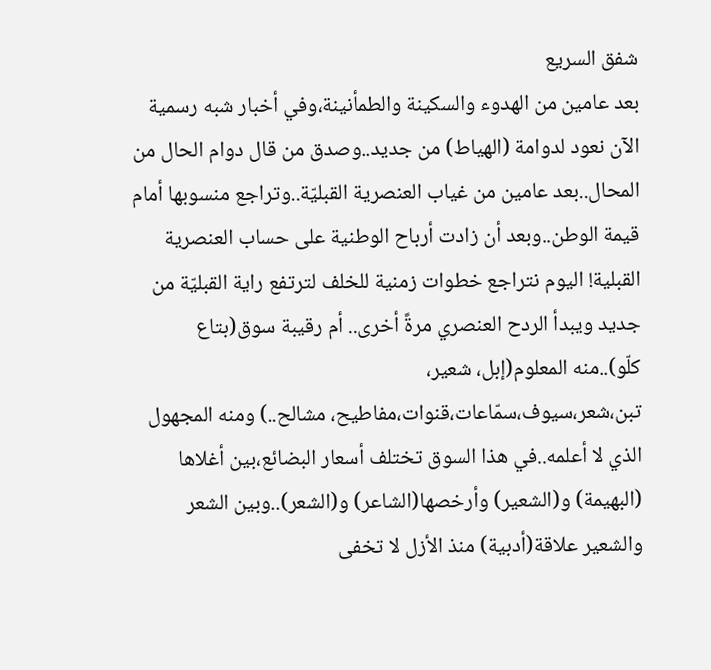شفق السريع
بعد عامين من الهدوء والسكينة والطمأنينة،وفي أخبار شبه رسمية الآن نعود لدوامة (الهياط) من جديد..وصدق من قال دوام الحال من المحال..بعد عامين من غياب العنصرية القبليّة..وتراجع منسوبها أمام قيمة الوطن..وبعد أن زادت أرباح الوطنية على حساب العنصرية القبلية! اليوم نتراجع خطوات زمنية للخلف لترتفع راية القبليّة من جديد ويبدأ الردح العنصري مرةً أخرى.. أم رقيبة سوق(بتاع كلّو)..منه المعلوم(إبل، شعير، تبن،شعر،سيوف،سمّاعات،قنوات،مفاطيح، مشالح..) ومنه المجهول الذي لا أعلمه..في هذا السوق تختلف أسعار البضائع،بين أغلاها (البهيمة) و(الشعير) وأرخصها(الشاعر) و(الشعر)..وبين الشعر والشعير علاقة(أدبية) منذ الأزل لا تخفى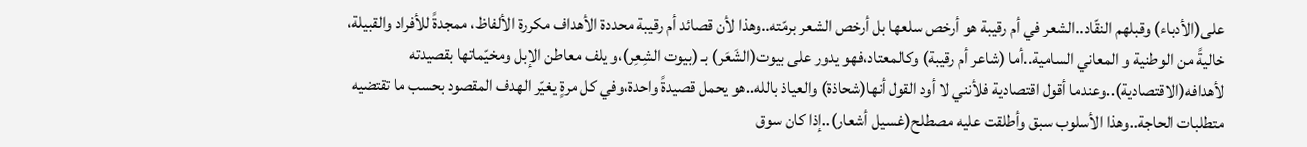على(الأدباء) وقبلهم النقّاد..الشعر في أم رقيبة هو أرخص سلعها بل أرخص الشعر برمّته..وهذا لأن قصائد أم رقيبة محددة الأهداف مكررة الألفاظ، ممجدةً للأفراد والقبيلة، خاليةً من الوطنية و المعاني السامية..أما (شاعر أم رقيبة) وكالمعتاد،فهو يدور على بيوت(الشَعَر) بـ (بيوت الشِعِر)،و يلف معاطن الإبل ومخيّماتها بقصيدته لأهدافه(الاقتصادية)..وعندما أقول اقتصادية فلأنني لا أود القول أنها(شحاذة) والعياذ بالله..هو يحمل قصيدةً واحدة،وفي كل مرةٍ يغيّر الهدف المقصود بحسب ما تقتضيه متطلبات الحاجة..وهذا الأسلوب سبق وأطلقت عليه مصطلح(غسيل أشعار)..إذا كان سوق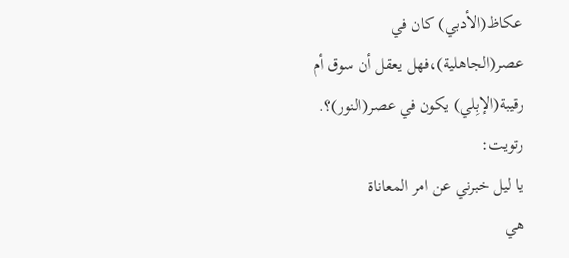عكاظ(الأدبي) كان في عصر(الجاهلية)،فهل يعقل أن سوق أم رقيبة(الإبِلي) يكون في عصر(النور)؟.
رتويت:
يا ليل خبرني عن امر المعاناة
هي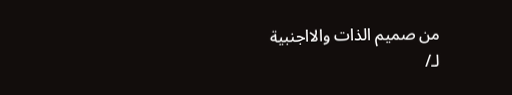من صميم الذات والااجنبية
لـ/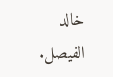خالد الفيصل.